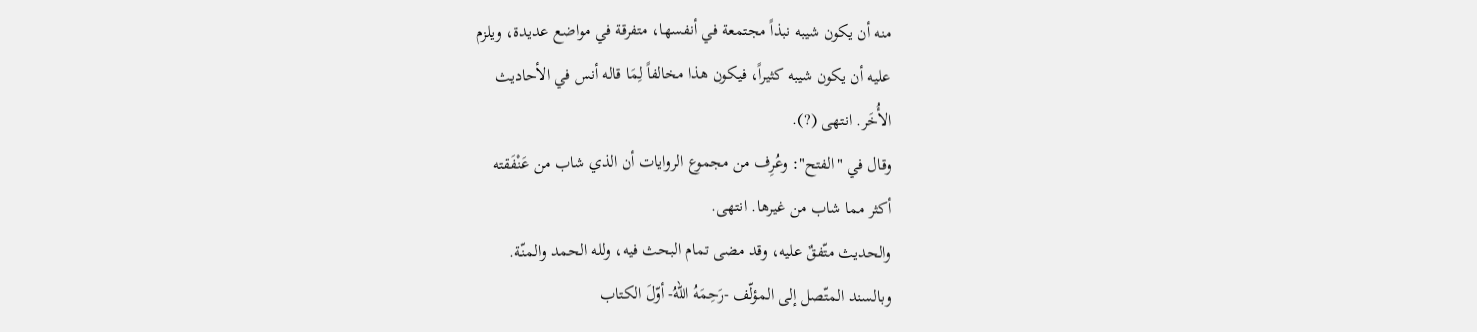منه أن يكون شيبه نبذاً مجتمعة في أنفسها، متفرقة في مواضع عديدة، ويلزم
عليه أن يكون شيبه كثيراً، فيكون هذا مخالفاً لِمَا قاله أنس في الأحاديث
الأُخَر. انتهى (?).
وقال في "الفتح": وعُرِف من مجموع الروايات أن الذي شاب من عَنْفَقته
أكثر مما شاب من غيرها. انتهى.
والحديث متّفقٌ عليه، وقد مضى تمام البحث فيه، ولله الحمد والمنّة.
وبالسند المتّصل إلى المؤلّف -رَحِمَهُ اللهُ- أوّلَ الكتاب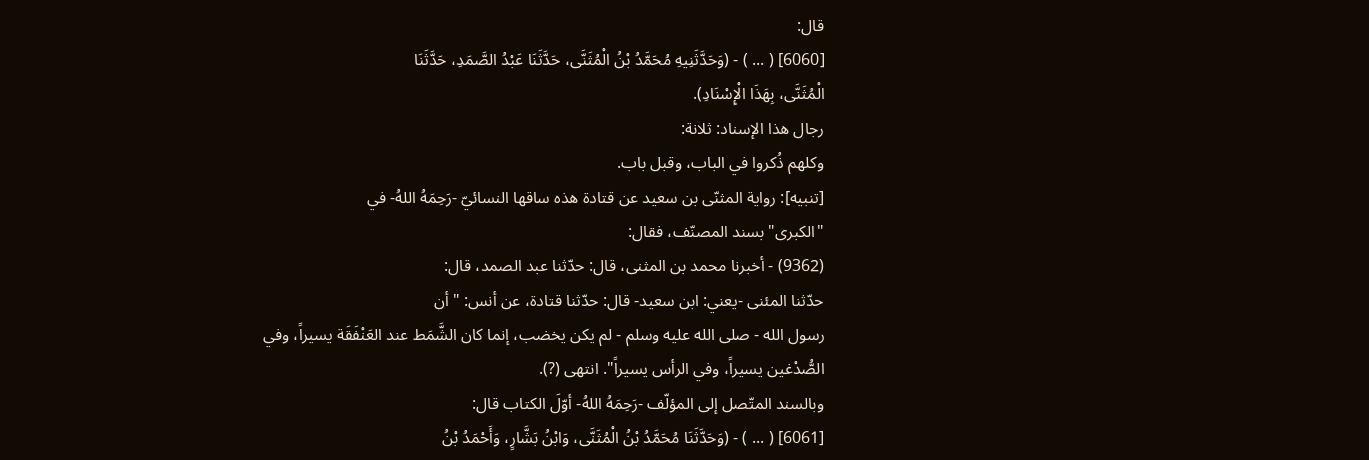قال:
[6060] ( ... ) - (وَحَدَّثَنِيهِ مُحَمَّدُ بْنُ الْمُثَنَّى، حَدَّثَنَا عَبْدُ الصَّمَدِ، حَدَّثَنَا
الْمُثَنَّى، بِهَذَا الْإِسْنَادِ).
رجال هذا الإسناد: ثلانة:
وكلهم ذُكروا في الباب، وقبل باب.
[تنبيه]: رواية المثنّى بن سعيد عن قتادة هذه ساقها النسائيّ -رَحِمَهُ اللهُ- في
"الكبرى" بسند المصنّف، فقال:
(9362) - أخبرنا محمد بن المثنى، قال: حدّثنا عبد الصمد، قال:
حدّثنا المئنى -يعني: ابن سعيد- قال: حدّثنا قتادة، عن أنس: "أن
رسول الله - صلى الله عليه وسلم - لم يكن يخضب، إنما كان الشَّمَط عند العَنْفَقَة يسيراً، وفي
الصُّدْغين يسيراً، وفي الرأس يسيراً". انتهى (?).
وبالسند المتّصل إلى المؤلّف -رَحِمَهُ اللهُ- أوّلَ الكتاب قال:
[6061] ( ... ) - (وَحَدَّثَنَا مُحَمَّدُ بْنُ الْمُثَنَّى، وَابْنُ بَشَّارٍ، وَأَحْمَدُ بْنُ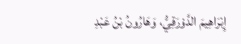إِبْرَاهِيمَ الدَّوْرَقِيُّ، وَهَارُونُ بْنُ عَبْدِ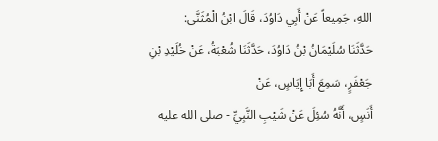اللهِ، جَمِيعاً عَنْ أَبِي دَاوُدَ، قَالَ ابْنُ الْمُثَنَّى:
حَدَّثَنَا سُلَيْمَانُ بْنُ دَاوُدَ، حَدَّثَنَا شُعْبَةُ، عَنْ خُلَيْدِ بْنِ جَعْفَرٍ، سَمِعَ أَبَا إِيَاسٍ، عَنْ
أَنَسٍ، أَنَّهُ سُئِلَ عَنْ شَيْبِ النَّبِيِّ - صلى الله عليه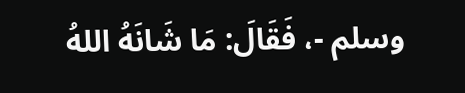وسلم -، فَقَالَ: مَا شَانَهُ اللهُ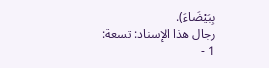بِبَيْضَاءَ).
رجال هذا الإسناد: تسعة:
1 -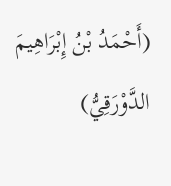(أَحْمَدُ بْنُ إِبْرَاهِيمَ الدَّوْرَقِيُّ)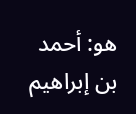هو: أحمد بن إبراهيم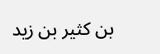بن كثير بن زيد